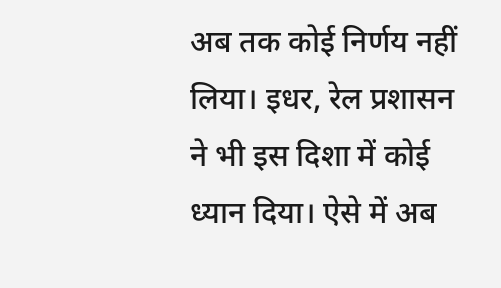अब तक कोई निर्णय नहीं लिया। इधर, रेल प्रशासन ने भी इस दिशा में कोई ध्यान दिया। ऐसे में अब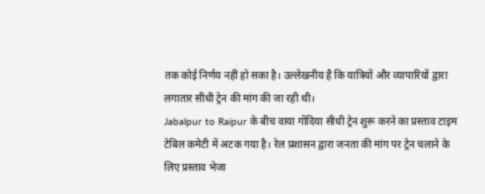तक कोई निर्णय नहीं हो सका है। उल्लेखनीय है कि यात्रियों और व्यापारियों द्वारा लगातार सीधी ट्रेन की मांग की जा रही थी।
Jabalpur to Raipur के बीच वाया गोंदिया सीधी ट्रेन शुरू करने का प्रस्ताव टाइम टेबिल कमेटी में अटक गया है। रेल प्रशासन द्वारा जनता की मांग पर ट्रेन चलाने के लिए प्रस्ताव भेजा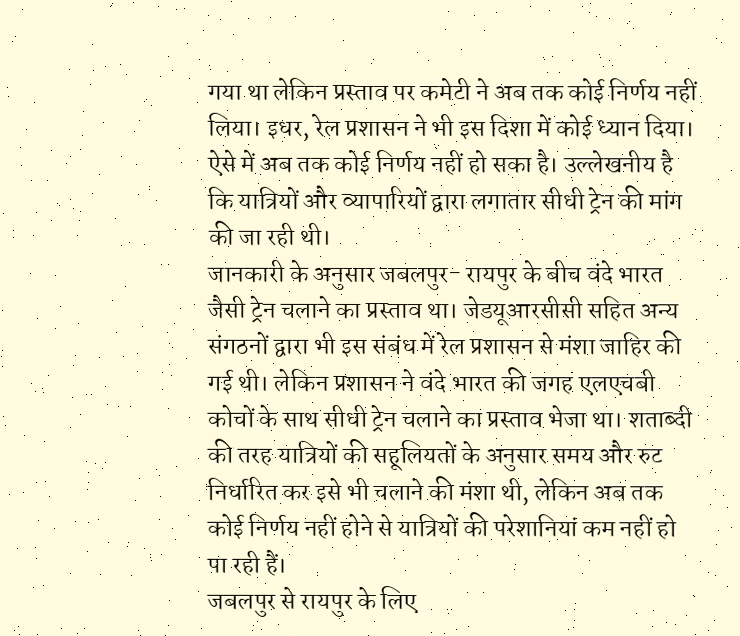गया था लेकिन प्रस्ताव पर कमेटी ने अब तक कोई निर्णय नहीं लिया। इधर, रेल प्रशासन ने भी इस दिशा में कोई ध्यान दिया। ऐसे में अब तक कोई निर्णय नहीं हो सका है। उल्लेखनीय है कि यात्रियों और व्यापारियों द्वारा लगातार सीधी ट्रेन की मांग की जा रही थी।
जानकारी के अनुसार जबलपुर- रायपुर के बीच वंदे भारत जैसी ट्रेन चलाने का प्रस्ताव था। जेडयूआरसीसी सहित अन्य संगठनों द्वारा भी इस संबंध में रेल प्रशासन से मंशा जाहिर की गई थी। लेकिन प्रशासन ने वंदे भारत की जगह एलएचबी कोचों के साथ सीधी ट्रेन चलाने का प्रस्ताव भेजा था। शताब्दी की तरह यात्रियों की सहूलियतों के अनुसार समय और रुट निर्धारित कर इसे भी चलाने की मंशा थी, लेकिन अब तक कोई निर्णय नहीं होने से यात्रियों की परेशानियां कम नहीं हो पा रही हैं।
जबलपुर से रायपुर के लिए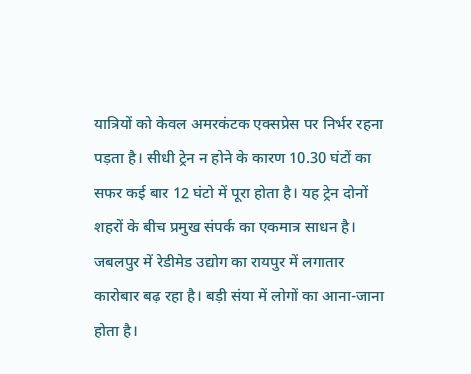यात्रियों को केवल अमरकंटक एक्सप्रेस पर निर्भर रहना पड़ता है। सीधी ट्रेन न होने के कारण 10.30 घंटों का सफर कई बार 12 घंटो में पूरा होता है। यह ट्रेन दोनों शहरों के बीच प्रमुख संपर्क का एकमात्र साधन है। जबलपुर में रेडीमेड उद्योग का रायपुर में लगातार कारोबार बढ़ रहा है। बड़ी संया में लोगों का आना-जाना होता है।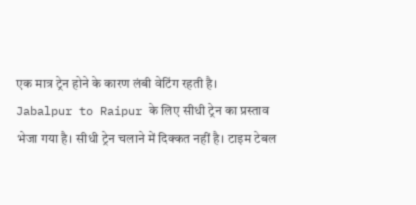एक मात्र ट्रेन होने के कारण लंबी वेटिंग रहती है।
Jabalpur to Raipur के लिए सीधी ट्रेन का प्रस्ताव भेजा गया है। सीधी ट्रेन चलाने में दिक्कत नहीं है। टाइम टेबल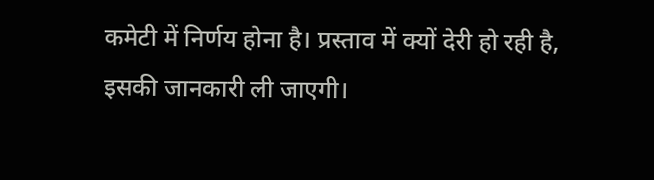कमेटी में निर्णय होना है। प्रस्ताव में क्यों देरी हो रही है, इसकी जानकारी ली जाएगी।